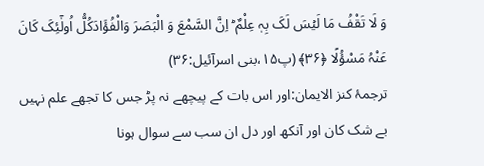وَ لَا تَقْفُ مَا لَیۡسَ لَکَ بِہٖ عِلْمٌ ؕ اِنَّ السَّمْعَ وَ الْبَصَرَ وَالْفُؤَادَکُلُّ اُولٰٓئِکَ کَانَ عَنْہُ مَسْؤُلًا ﴿۳۶﴾ (پ۱۵،بنی اسرآئیل:۳۶)
ترجمۂ کنز الایمان:اور اس بات کے پیچھے نہ پڑ جس کا تجھے علم نہیں بے شک کان اور آنکھ اور دل ان سب سے سوال ہونا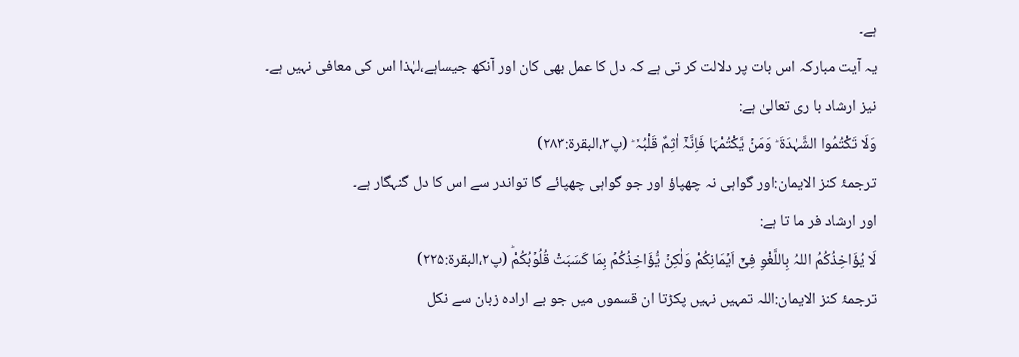ہے۔
یہ آیت مبارکہ اس بات پر دلالت کر تی ہے کہ دل کا عمل بھی کان اور آنکھ جیساہے،لہٰذا اس کی معافی نہیں ہے۔
نیز ارشاد با ری تعالیٰ ہے:
وَلَا تَکْتُمُوا الشَّہٰدَۃَ ؕ وَمَنۡ یَّکْتُمْہَا فَاِنَّہٗۤ اٰثِمٌ قَلْبُہٗ ؕ (پ۳،البقرة:۲۸۳)
ترجمۂ کنز الایمان:اور گواہی نہ چھپاؤ اور جو گواہی چھپائے گا تواندر سے اس کا دل گنہگار ہے۔
اور ارشاد فر ما تا ہے:
لَا یُؤَاخِذُکُمُ اللہُ بِاللَّغْوِ فِیۡۤ اَیۡمَانِکُمْ وَلٰکِنۡ یُّؤَاخِذُکُمۡ بِمَا کَسَبَتْ قُلُوۡبُکُمْؕ (پ۲،البقرة:۲۲۵)
ترجمۂ کنز الایمان:اللہ تمہیں نہیں پکڑتا ان قسموں میں جو بے ارادہ زبان سے نکل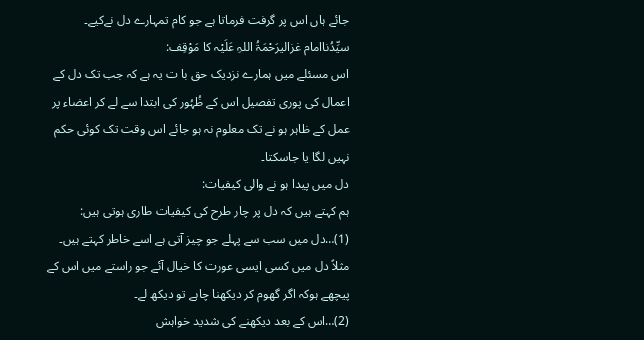جائے ہاں اس پر گرفت فرماتا ہے جو کام تمہارے دل نےکیے۔
سیِّدُناامام غزالیرَحْمَۃُ اللہِ عَلَیْہ کا مَوْقِف:
اس مسئلے میں ہمارے نزدیک حق با ت یہ ہے کہ جب تک دل کے اعمال کی پوری تفصیل اس کے ظُہُور کی ابتدا سے لے کر اعضاء پر عمل کے ظاہر ہو نے تک معلوم نہ ہو جائے اس وقت تک کوئی حکم نہیں لگا یا جاسکتا۔
دل میں پیدا ہو نے والی کیفیات:
ہم کہتے ہیں کہ دل پر چار طرح کی کیفیات طاری ہوتی ہیں:
(1)…دل میں سب سے پہلے جو چیز آتی ہے اسے خاطر کہتے ہیں۔ مثلاً دل میں کسی ایسی عورت کا خیال آئے جو راستے میں اس کے پیچھے ہوکہ اگر گھوم کر دیکھنا چاہے تو دیکھ لے۔
(2)…اس کے بعد دیکھنے کی شدید خواہش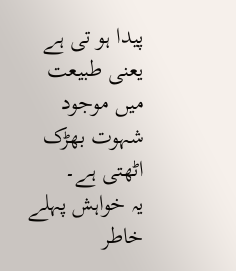پیدا ہو تی ہے یعنی طبیعت میں موجود شہوت بھڑک اٹھتی ہے۔
یہ خواہش پہلے خاطر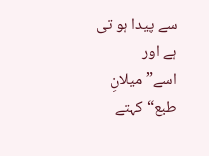سے پیدا ہو تی ہے اور اسے”میلانِ طبع“کہتے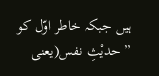ہیں جبکہ خاطر اوّل کو ”حدیْثِ نفس(یعنی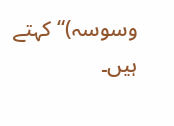وسوسہ)“ کہتے ہیں۔